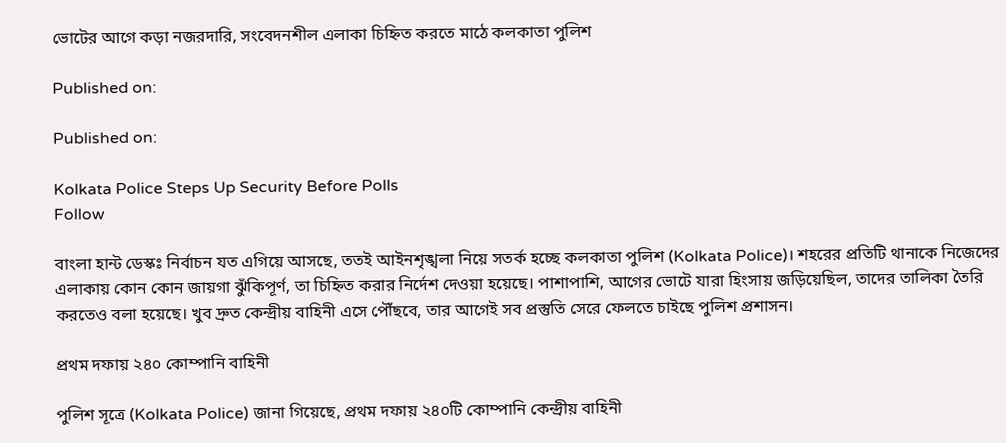ভোটের আগে কড়া নজরদারি, সংবেদনশীল এলাকা চিহ্নিত করতে মাঠে কলকাতা পুলিশ

Published on:

Published on:

Kolkata Police Steps Up Security Before Polls
Follow

বাংলা হান্ট ডেস্কঃ নির্বাচন যত এগিয়ে আসছে, ততই আইনশৃঙ্খলা নিয়ে সতর্ক হচ্ছে কলকাতা পুলিশ (Kolkata Police)। শহরের প্রতিটি থানাকে নিজেদের এলাকায় কোন কোন জায়গা ঝুঁকিপূর্ণ, তা চিহ্নিত করার নির্দেশ দেওয়া হয়েছে। পাশাপাশি, আগের ভোটে যারা হিংসায় জড়িয়েছিল, তাদের তালিকা তৈরি করতেও বলা হয়েছে। খুব দ্রুত কেন্দ্রীয় বাহিনী এসে পৌঁছবে, তার আগেই সব প্রস্তুতি সেরে ফেলতে চাইছে পুলিশ প্রশাসন।

প্রথম দফায় ২৪০ কোম্পানি বাহিনী

পুলিশ সূত্রে (Kolkata Police) জানা গিয়েছে, প্রথম দফায় ২৪০টি কোম্পানি কেন্দ্রীয় বাহিনী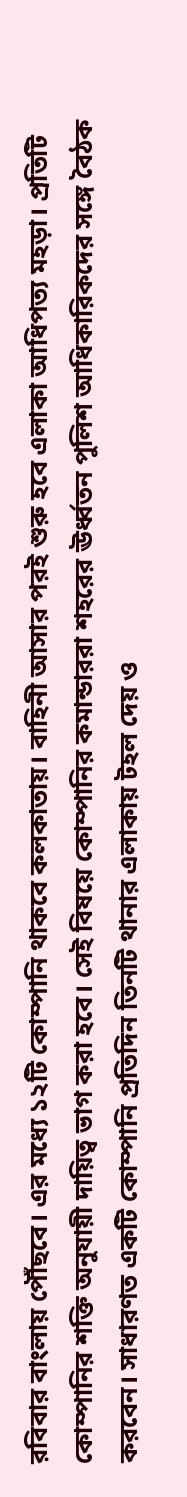রবিবার বাংলায় পৌঁছবে। এর মধ্যে ১২টি কোম্পানি থাকবে কলকাতায়। বাহিনী আসার পরই শুরু হবে এলাকা আধিপত্য মহড়া। প্রতিটি কোম্পানির শক্তি অনুযায়ী দায়িত্ব ভাগ করা হবে। সেই বিষয়ে কোম্পানির কমান্ডাররা শহরের ঊর্ধ্বতন পুলিশ আধিকারিকদের সঙ্গে বৈঠক করবেন। সাধারণত একটি কোম্পানি প্রতিদিন তিনটি থানার এলাকায় টহল দেয় ও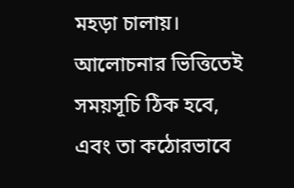মহড়া চালায়। আলোচনার ভিত্তিতেই সময়সূচি ঠিক হবে, এবং তা কঠোরভাবে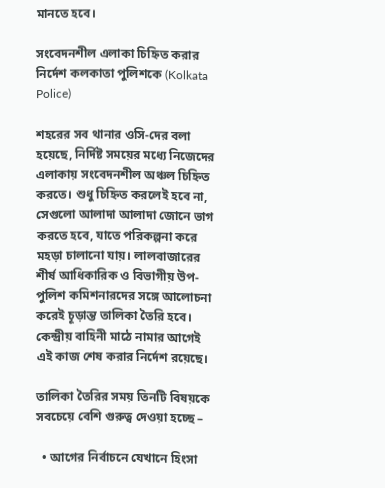মানতে হবে।

সংবেদনশীল এলাকা চিহ্নিত করার নির্দেশ কলকাতা পুলিশকে (Kolkata Police)

শহরের সব থানার ওসি-দের বলা হয়েছে, নির্দিষ্ট সময়ের মধ্যে নিজেদের এলাকায় সংবেদনশীল অঞ্চল চিহ্নিত করতে। শুধু চিহ্নিত করলেই হবে না, সেগুলো আলাদা আলাদা জোনে ভাগ করতে হবে, যাতে পরিকল্পনা করে মহড়া চালানো যায়। লালবাজারের শীর্ষ আধিকারিক ও বিভাগীয় উপ-পুলিশ কমিশনারদের সঙ্গে আলোচনা করেই চূড়ান্ত তালিকা তৈরি হবে। কেন্দ্রীয় বাহিনী মাঠে নামার আগেই এই কাজ শেষ করার নির্দেশ রয়েছে।

তালিকা তৈরির সময় তিনটি বিষয়কে সবচেয়ে বেশি গুরুত্ব দেওয়া হচ্ছে –

  • আগের নির্বাচনে যেখানে হিংসা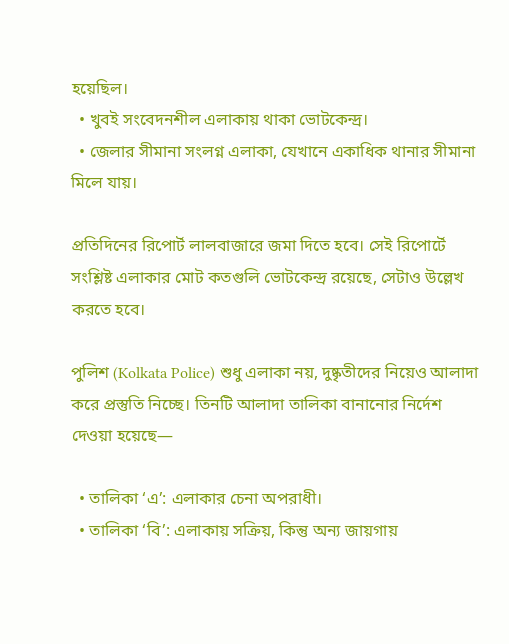হয়েছিল।
  • খুবই সংবেদনশীল এলাকায় থাকা ভোটকেন্দ্র।
  • জেলার সীমানা সংলগ্ন এলাকা, যেখানে একাধিক থানার সীমানা মিলে যায়।

প্রতিদিনের রিপোর্ট লালবাজারে জমা দিতে হবে। সেই রিপোর্টে সংশ্লিষ্ট এলাকার মোট কতগুলি ভোটকেন্দ্র রয়েছে, সেটাও উল্লেখ করতে হবে।

পুলিশ (Kolkata Police) শুধু এলাকা নয়, দুষ্কৃতীদের নিয়েও আলাদা করে প্রস্তুতি নিচ্ছে। তিনটি আলাদা তালিকা বানানোর নির্দেশ দেওয়া হয়েছে—

  • তালিকা ‘এ’: এলাকার চেনা অপরাধী।
  • তালিকা ‘বি’: এলাকায় সক্রিয়, কিন্তু অন্য জায়গায়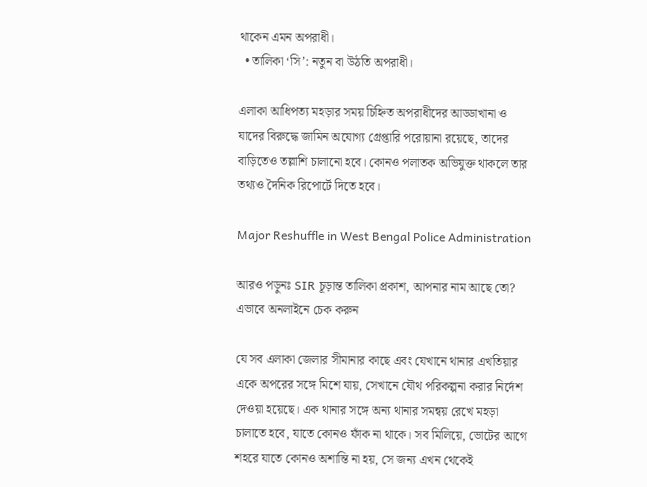থাকেন এমন অপরাধী।
  • তালিকা ‘সি’: নতুন বা উঠতি অপরাধী।

এলাকা আধিপত্য মহড়ার সময় চিহ্নিত অপরাধীদের আড্ডাখানা ও যাদের বিরুদ্ধে জামিন অযোগ্য গ্রেপ্তারি পরোয়ানা রয়েছে, তাদের বাড়িতেও তল্লাশি চালানো হবে। কোনও পলাতক অভিযুক্ত থাকলে তার তথ্যও দৈনিক রিপোর্টে দিতে হবে।

Major Reshuffle in West Bengal Police Administration

আরও পড়ুনঃ SIR চূড়ান্ত তালিকা প্রকাশ, আপনার নাম আছে তো? এভাবে অনলাইনে চেক করুন

যে সব এলাকা জেলার সীমানার কাছে এবং যেখানে থানার এখতিয়ার একে অপরের সঙ্গে মিশে যায়, সেখানে যৌথ পরিকল্পনা করার নির্দেশ দেওয়া হয়েছে। এক থানার সঙ্গে অন্য থানার সমন্বয় রেখে মহড়া চালাতে হবে, যাতে কোনও ফাঁক না থাকে। সব মিলিয়ে, ভোটের আগে শহরে যাতে কোনও অশান্তি না হয়, সে জন্য এখন থেকেই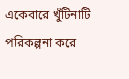একেবারে খুঁটিনাটি পরিকল্পনা করে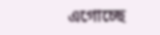এগোচ্ছে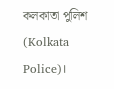কলকাতা পুলিশ (Kolkata Police)।